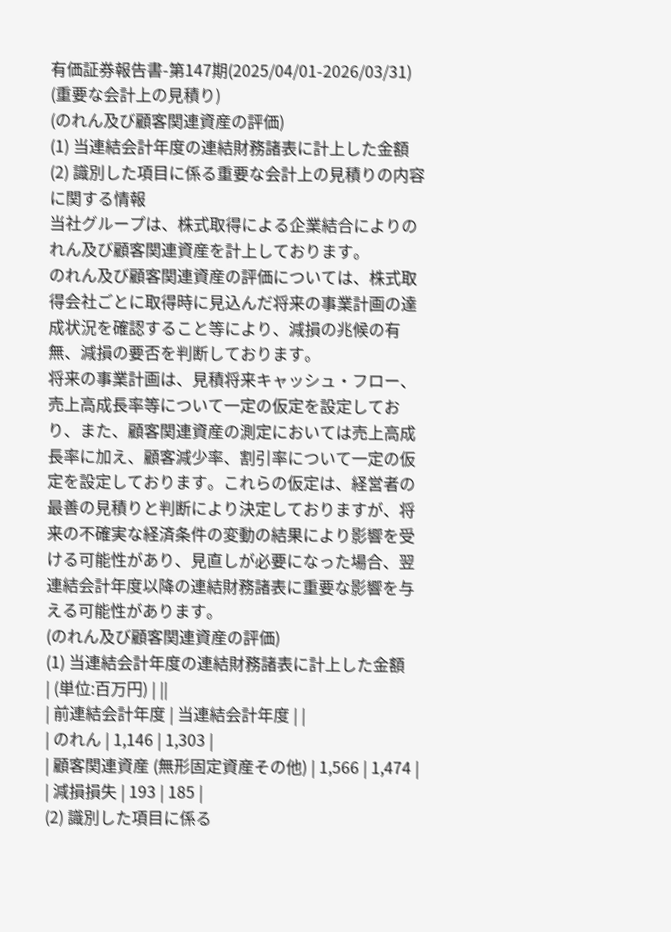有価証券報告書-第147期(2025/04/01-2026/03/31)
(重要な会計上の見積り)
(のれん及び顧客関連資産の評価)
(1) 当連結会計年度の連結財務諸表に計上した金額
(2) 識別した項目に係る重要な会計上の見積りの内容に関する情報
当社グループは、株式取得による企業結合によりのれん及び顧客関連資産を計上しております。
のれん及び顧客関連資産の評価については、株式取得会社ごとに取得時に見込んだ将来の事業計画の達成状況を確認すること等により、減損の兆候の有無、減損の要否を判断しております。
将来の事業計画は、見積将来キャッシュ・フロー、売上高成長率等について一定の仮定を設定しており、また、顧客関連資産の測定においては売上高成長率に加え、顧客減少率、割引率について一定の仮定を設定しております。これらの仮定は、経営者の最善の見積りと判断により決定しておりますが、将来の不確実な経済条件の変動の結果により影響を受ける可能性があり、見直しが必要になった場合、翌連結会計年度以降の連結財務諸表に重要な影響を与える可能性があります。
(のれん及び顧客関連資産の評価)
(1) 当連結会計年度の連結財務諸表に計上した金額
| (単位:百万円) | ||
| 前連結会計年度 | 当連結会計年度 | |
| のれん | 1,146 | 1,303 |
| 顧客関連資産 (無形固定資産その他) | 1,566 | 1,474 |
| 減損損失 | 193 | 185 |
(2) 識別した項目に係る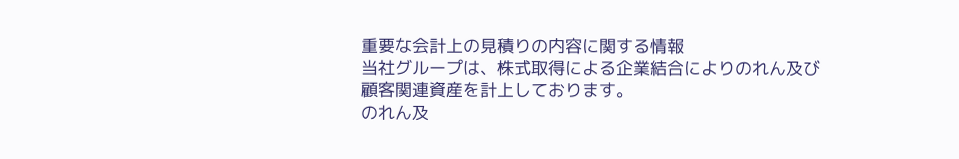重要な会計上の見積りの内容に関する情報
当社グループは、株式取得による企業結合によりのれん及び顧客関連資産を計上しております。
のれん及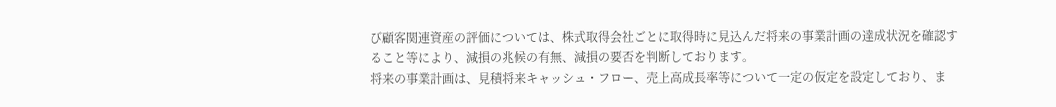び顧客関連資産の評価については、株式取得会社ごとに取得時に見込んだ将来の事業計画の達成状況を確認すること等により、減損の兆候の有無、減損の要否を判断しております。
将来の事業計画は、見積将来キャッシュ・フロー、売上高成長率等について一定の仮定を設定しており、ま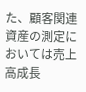た、顧客関連資産の測定においては売上高成長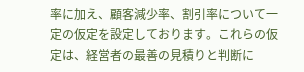率に加え、顧客減少率、割引率について一定の仮定を設定しております。これらの仮定は、経営者の最善の見積りと判断に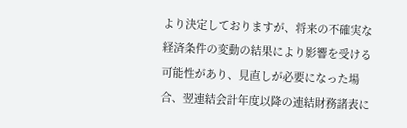より決定しておりますが、将来の不確実な経済条件の変動の結果により影響を受ける可能性があり、見直しが必要になった場合、翌連結会計年度以降の連結財務諸表に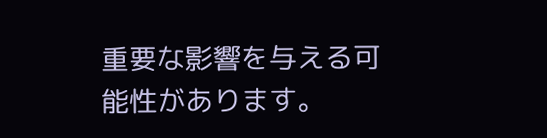重要な影響を与える可能性があります。